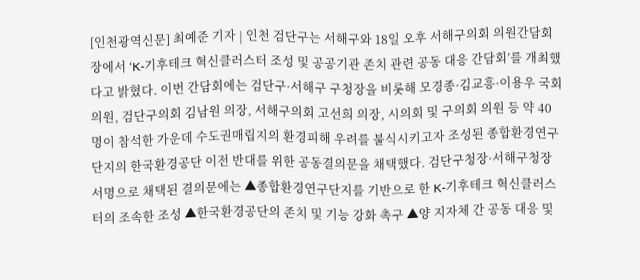[인천광역신문] 최예준 기자 | 인천 검단구는 서해구와 18일 오후 서해구의회 의원간담회장에서 ‘K-기후테크 혁신클러스터 조성 및 공공기관 존치 관련 공동 대응 간담회’를 개최했다고 밝혔다. 이번 간담회에는 검단구·서해구 구청장을 비롯해 모경종·김교흥·이용우 국회의원, 검단구의회 김남원 의장, 서해구의회 고선희 의장, 시의회 및 구의회 의원 등 약 40명이 참석한 가운데 수도권매립지의 환경피해 우려를 불식시키고자 조성된 종합환경연구단지의 한국환경공단 이전 반대를 위한 공동결의문을 채택했다. 검단구청장·서해구청장 서명으로 채택된 결의문에는 ▲종합환경연구단지를 기반으로 한 K-기후테크 혁신클러스터의 조속한 조성 ▲한국환경공단의 존치 및 기능 강화 촉구 ▲양 지자체 간 공동 대응 및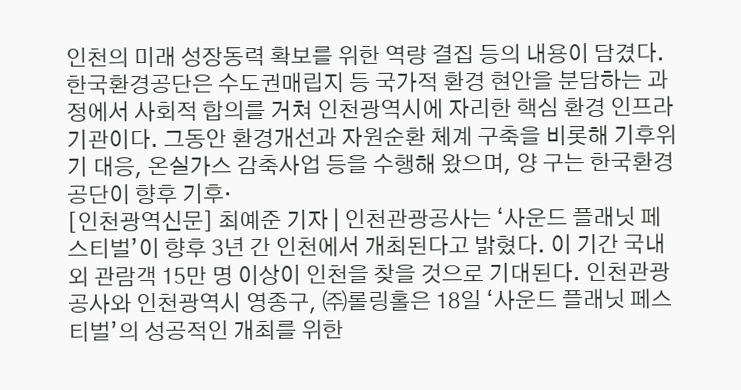인천의 미래 성장동력 확보를 위한 역량 결집 등의 내용이 담겼다. 한국환경공단은 수도권매립지 등 국가적 환경 현안을 분담하는 과정에서 사회적 합의를 거쳐 인천광역시에 자리한 핵심 환경 인프라 기관이다. 그동안 환경개선과 자원순환 체계 구축을 비롯해 기후위기 대응, 온실가스 감축사업 등을 수행해 왔으며, 양 구는 한국환경공단이 향후 기후·
[인천광역신문] 최예준 기자 | 인천관광공사는 ‘사운드 플래닛 페스티벌’이 향후 3년 간 인천에서 개최된다고 밝혔다. 이 기간 국내외 관람객 15만 명 이상이 인천을 찾을 것으로 기대된다. 인천관광공사와 인천광역시 영종구, ㈜롤링홀은 18일 ‘사운드 플래닛 페스티벌’의 성공적인 개최를 위한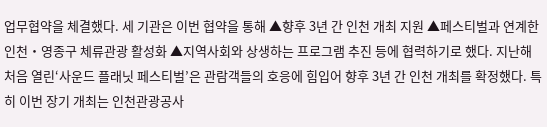업무협약을 체결했다. 세 기관은 이번 협약을 통해 ▲향후 3년 간 인천 개최 지원 ▲페스티벌과 연계한 인천‧영종구 체류관광 활성화 ▲지역사회와 상생하는 프로그램 추진 등에 협력하기로 했다. 지난해 처음 열린‘사운드 플래닛 페스티벌’은 관람객들의 호응에 힘입어 향후 3년 간 인천 개최를 확정했다. 특히 이번 장기 개최는 인천관광공사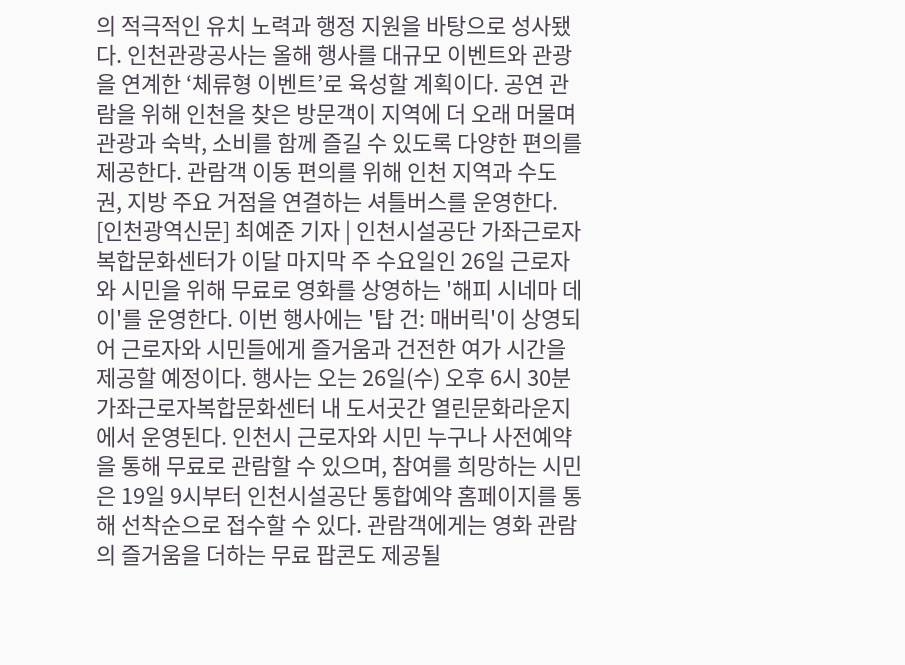의 적극적인 유치 노력과 행정 지원을 바탕으로 성사됐다. 인천관광공사는 올해 행사를 대규모 이벤트와 관광을 연계한 ‘체류형 이벤트’로 육성할 계획이다. 공연 관람을 위해 인천을 찾은 방문객이 지역에 더 오래 머물며 관광과 숙박, 소비를 함께 즐길 수 있도록 다양한 편의를 제공한다. 관람객 이동 편의를 위해 인천 지역과 수도권, 지방 주요 거점을 연결하는 셔틀버스를 운영한다.
[인천광역신문] 최예준 기자 | 인천시설공단 가좌근로자복합문화센터가 이달 마지막 주 수요일인 26일 근로자와 시민을 위해 무료로 영화를 상영하는 '해피 시네마 데이'를 운영한다. 이번 행사에는 '탑 건: 매버릭'이 상영되어 근로자와 시민들에게 즐거움과 건전한 여가 시간을 제공할 예정이다. 행사는 오는 26일(수) 오후 6시 30분가좌근로자복합문화센터 내 도서곳간 열린문화라운지에서 운영된다. 인천시 근로자와 시민 누구나 사전예약을 통해 무료로 관람할 수 있으며, 참여를 희망하는 시민은 19일 9시부터 인천시설공단 통합예약 홈페이지를 통해 선착순으로 접수할 수 있다. 관람객에게는 영화 관람의 즐거움을 더하는 무료 팝콘도 제공될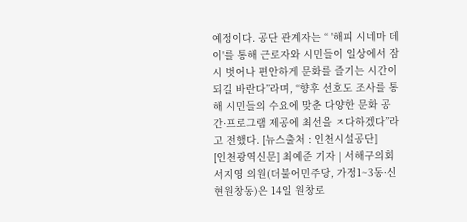예정이다. 공단 관계자는 “ '해피 시네마 데이'를 통해 근로자와 시민들이 일상에서 잠시 벗어나 편안하게 문화를 즐기는 시간이 되길 바란다”라며, “향후 선호도 조사를 통해 시민들의 수요에 맞춘 다양한 문화 공간·프로그램 제공에 최선을 ㅈ다하겠다”라고 전했다. [뉴스출처 : 인천시설공단]
[인천광역신문] 최예준 기자 | 서해구의회 서지영 의원(더불어민주당, 가정1~3동·신현원창동)은 14일 원창로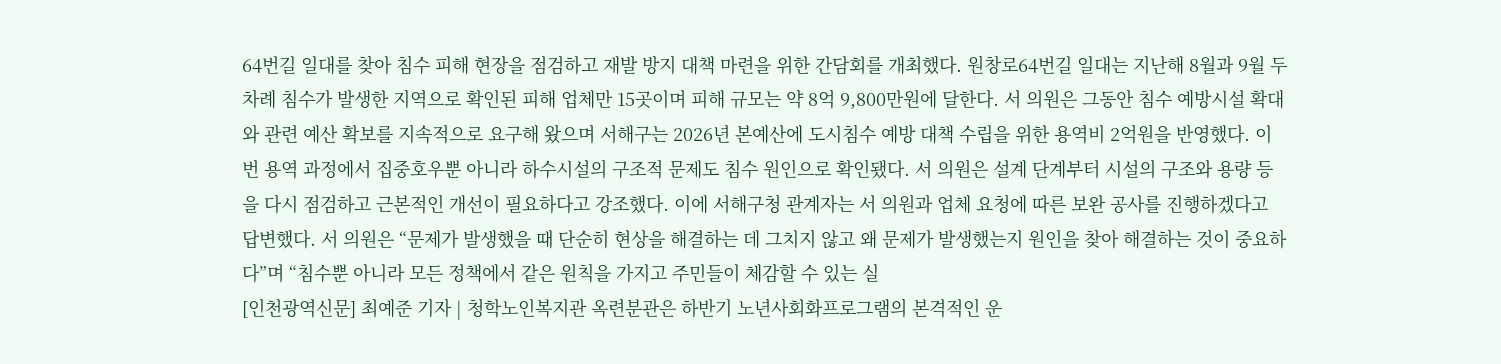64번길 일대를 찾아 침수 피해 현장을 점검하고 재발 방지 대책 마련을 위한 간담회를 개최했다. 원창로64번길 일대는 지난해 8월과 9월 두 차례 침수가 발생한 지역으로 확인된 피해 업체만 15곳이며 피해 규모는 약 8억 9,800만원에 달한다. 서 의원은 그동안 침수 예방시설 확대와 관련 예산 확보를 지속적으로 요구해 왔으며 서해구는 2026년 본예산에 도시침수 예방 대책 수립을 위한 용역비 2억원을 반영했다. 이번 용역 과정에서 집중호우뿐 아니라 하수시설의 구조적 문제도 침수 원인으로 확인됐다. 서 의원은 설계 단계부터 시설의 구조와 용량 등을 다시 점검하고 근본적인 개선이 필요하다고 강조했다. 이에 서해구청 관계자는 서 의원과 업체 요청에 따른 보완 공사를 진행하겠다고 답변했다. 서 의원은 “문제가 발생했을 때 단순히 현상을 해결하는 데 그치지 않고 왜 문제가 발생했는지 원인을 찾아 해결하는 것이 중요하다”며 “침수뿐 아니라 모든 정책에서 같은 원칙을 가지고 주민들이 체감할 수 있는 실
[인천광역신문] 최예준 기자 | 청학노인복지관 옥련분관은 하반기 노년사회화프로그램의 본격적인 운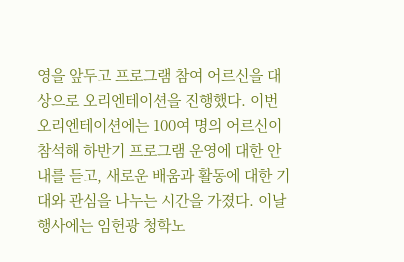영을 앞두고 프로그램 참여 어르신을 대상으로 오리엔테이션을 진행했다. 이번 오리엔테이션에는 100여 명의 어르신이 참석해 하반기 프로그램 운영에 대한 안내를 듣고, 새로운 배움과 활동에 대한 기대와 관심을 나누는 시간을 가졌다. 이날 행사에는 임헌광 청학노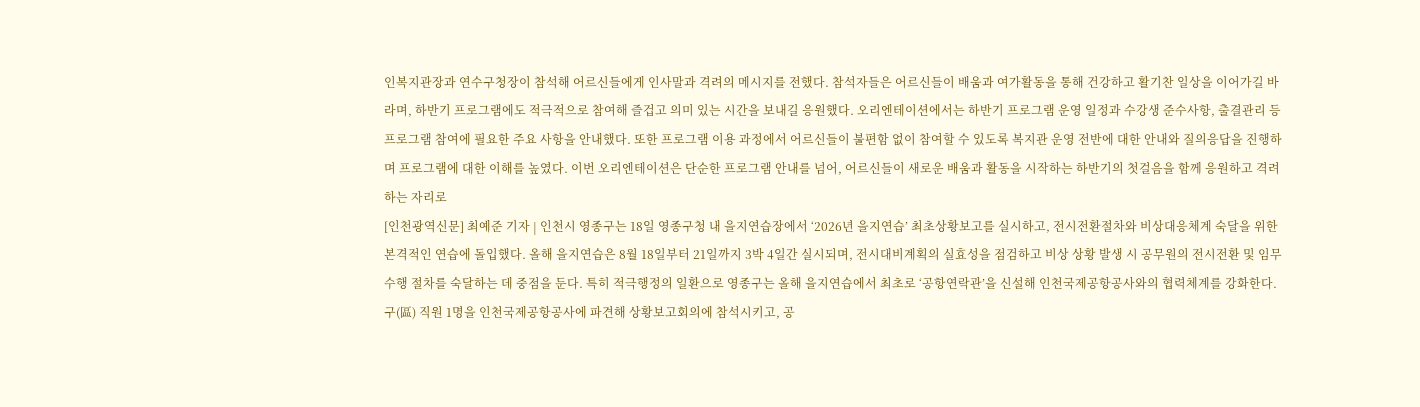인복지관장과 연수구청장이 참석해 어르신들에게 인사말과 격려의 메시지를 전했다. 참석자들은 어르신들이 배움과 여가활동을 통해 건강하고 활기찬 일상을 이어가길 바라며, 하반기 프로그램에도 적극적으로 참여해 즐겁고 의미 있는 시간을 보내길 응원했다. 오리엔테이션에서는 하반기 프로그램 운영 일정과 수강생 준수사항, 출결관리 등 프로그램 참여에 필요한 주요 사항을 안내했다. 또한 프로그램 이용 과정에서 어르신들이 불편함 없이 참여할 수 있도록 복지관 운영 전반에 대한 안내와 질의응답을 진행하며 프로그램에 대한 이해를 높였다. 이번 오리엔테이션은 단순한 프로그램 안내를 넘어, 어르신들이 새로운 배움과 활동을 시작하는 하반기의 첫걸음을 함께 응원하고 격려하는 자리로
[인천광역신문] 최예준 기자 | 인천시 영종구는 18일 영종구청 내 을지연습장에서 ‘2026년 을지연습’ 최초상황보고를 실시하고, 전시전환절차와 비상대응체계 숙달을 위한 본격적인 연습에 돌입했다. 올해 을지연습은 8월 18일부터 21일까지 3박 4일간 실시되며, 전시대비계획의 실효성을 점검하고 비상 상황 발생 시 공무원의 전시전환 및 임무수행 절차를 숙달하는 데 중점을 둔다. 특히 적극행정의 일환으로 영종구는 올해 을지연습에서 최초로 ‘공항연락관’을 신설해 인천국제공항공사와의 협력체계를 강화한다. 구(區) 직원 1명을 인천국제공항공사에 파견해 상황보고회의에 참석시키고, 공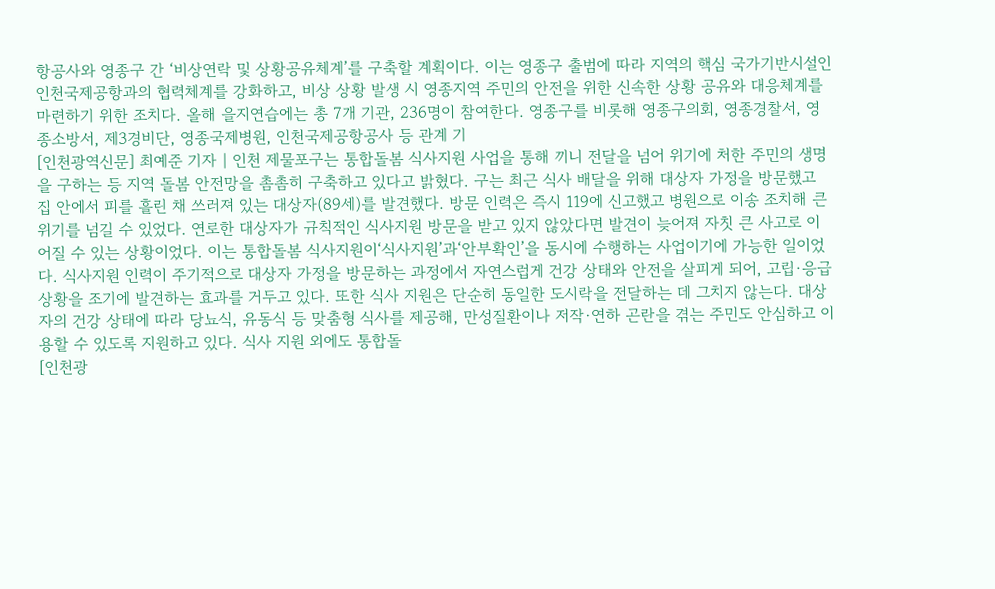항공사와 영종구 간 ‘비상연락 및 상황공유체계’를 구축할 계획이다. 이는 영종구 출범에 따라 지역의 핵심 국가기반시설인 인천국제공항과의 협력체계를 강화하고, 비상 상황 발생 시 영종지역 주민의 안전을 위한 신속한 상황 공유와 대응체계를 마련하기 위한 조치다. 올해 을지연습에는 총 7개 기관, 236명이 참여한다. 영종구를 비롯해 영종구의회, 영종경찰서, 영종소방서, 제3경비단, 영종국제병원, 인천국제공항공사 등 관계 기
[인천광역신문] 최예준 기자 | 인천 제물포구는 통합돌봄 식사지원 사업을 통해 끼니 전달을 넘어 위기에 처한 주민의 생명을 구하는 등 지역 돌봄 안전망을 촘촘히 구축하고 있다고 밝혔다. 구는 최근 식사 배달을 위해 대상자 가정을 방문했고 집 안에서 피를 흘린 채 쓰러져 있는 대상자(89세)를 발견했다. 방문 인력은 즉시 119에 신고했고 병원으로 이송 조치해 큰 위기를 넘길 수 있었다. 연로한 대상자가 규칙적인 식사지원 방문을 받고 있지 않았다면 발견이 늦어져 자칫 큰 사고로 이어질 수 있는 상황이었다. 이는 통합돌봄 식사지원이‘식사지원’과‘안부확인’을 동시에 수행하는 사업이기에 가능한 일이었다. 식사지원 인력이 주기적으로 대상자 가정을 방문하는 과정에서 자연스럽게 건강 상태와 안전을 살피게 되어, 고립·응급 상황을 조기에 발견하는 효과를 거두고 있다. 또한 식사 지원은 단순히 동일한 도시락을 전달하는 데 그치지 않는다. 대상자의 건강 상태에 따라 당뇨식, 유동식 등 맞춤형 식사를 제공해, 만성질환이나 저작·연하 곤란을 겪는 주민도 안심하고 이용할 수 있도록 지원하고 있다. 식사 지원 외에도 통합돌
[인천광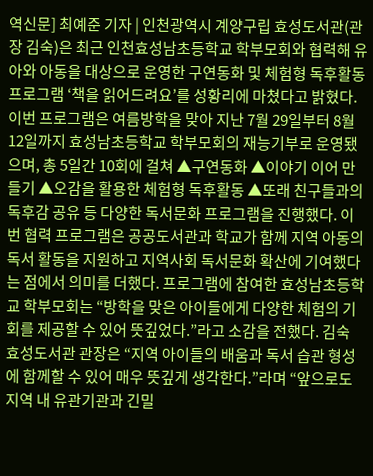역신문] 최예준 기자 | 인천광역시 계양구립 효성도서관(관장 김숙)은 최근 인천효성남초등학교 학부모회와 협력해 유아와 아동을 대상으로 운영한 구연동화 및 체험형 독후활동 프로그램 ‘책을 읽어드려요’를 성황리에 마쳤다고 밝혔다. 이번 프로그램은 여름방학을 맞아 지난 7월 29일부터 8월 12일까지 효성남초등학교 학부모회의 재능기부로 운영됐으며, 총 5일간 10회에 걸쳐 ▲구연동화 ▲이야기 이어 만들기 ▲오감을 활용한 체험형 독후활동 ▲또래 친구들과의 독후감 공유 등 다양한 독서문화 프로그램을 진행했다. 이번 협력 프로그램은 공공도서관과 학교가 함께 지역 아동의 독서 활동을 지원하고 지역사회 독서문화 확산에 기여했다는 점에서 의미를 더했다. 프로그램에 참여한 효성남초등학교 학부모회는 “방학을 맞은 아이들에게 다양한 체험의 기회를 제공할 수 있어 뜻깊었다.”라고 소감을 전했다. 김숙 효성도서관 관장은 “지역 아이들의 배움과 독서 습관 형성에 함께할 수 있어 매우 뜻깊게 생각한다.”라며 “앞으로도 지역 내 유관기관과 긴밀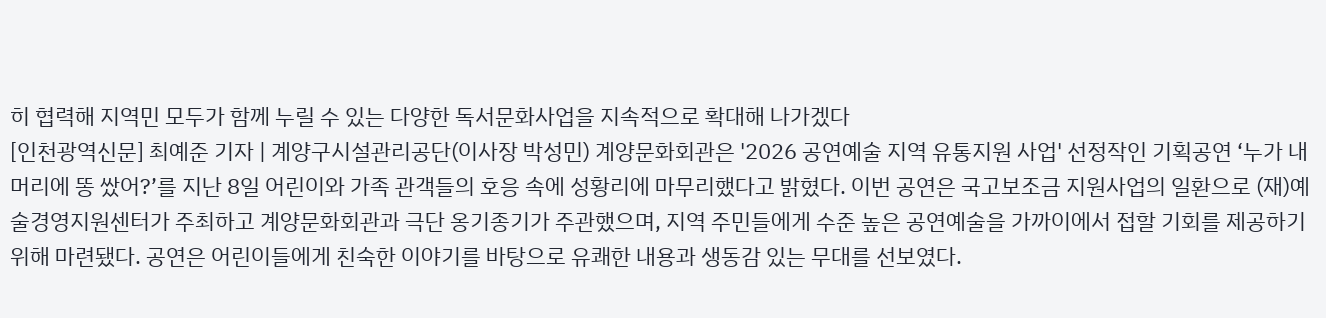히 협력해 지역민 모두가 함께 누릴 수 있는 다양한 독서문화사업을 지속적으로 확대해 나가겠다
[인천광역신문] 최예준 기자 | 계양구시설관리공단(이사장 박성민) 계양문화회관은 '2026 공연예술 지역 유통지원 사업' 선정작인 기획공연 ‘누가 내 머리에 똥 쌌어?’를 지난 8일 어린이와 가족 관객들의 호응 속에 성황리에 마무리했다고 밝혔다. 이번 공연은 국고보조금 지원사업의 일환으로 (재)예술경영지원센터가 주최하고 계양문화회관과 극단 옹기종기가 주관했으며, 지역 주민들에게 수준 높은 공연예술을 가까이에서 접할 기회를 제공하기 위해 마련됐다. 공연은 어린이들에게 친숙한 이야기를 바탕으로 유쾌한 내용과 생동감 있는 무대를 선보였다.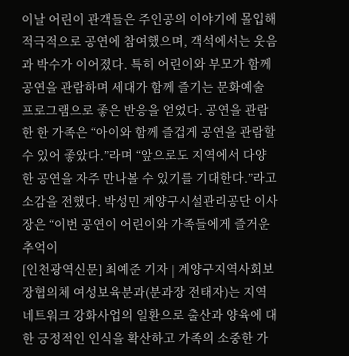이날 어린이 관객들은 주인공의 이야기에 몰입해 적극적으로 공연에 참여했으며, 객석에서는 웃음과 박수가 이어졌다. 특히 어린이와 부모가 함께 공연을 관람하며 세대가 함께 즐기는 문화예술 프로그램으로 좋은 반응을 얻었다. 공연을 관람한 한 가족은 “아이와 함께 즐겁게 공연을 관람할 수 있어 좋았다.”라며 “앞으로도 지역에서 다양한 공연을 자주 만나볼 수 있기를 기대한다.”라고 소감을 전했다. 박성민 계양구시설관리공단 이사장은 “이번 공연이 어린이와 가족들에게 즐거운 추억이
[인천광역신문] 최예준 기자 | 계양구지역사회보장협의체 여성보육분과(분과장 전태자)는 지역네트워크 강화사업의 일환으로 출산과 양육에 대한 긍정적인 인식을 확산하고 가족의 소중한 가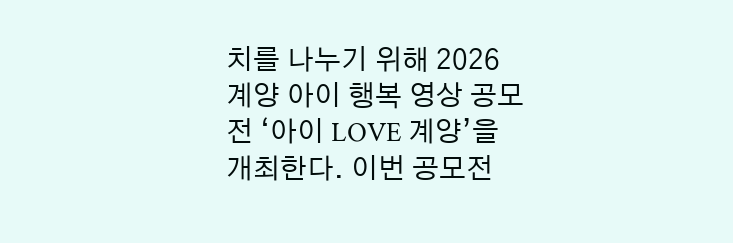치를 나누기 위해 2026 계양 아이 행복 영상 공모전 ‘아이 LOVE 계양’을 개최한다. 이번 공모전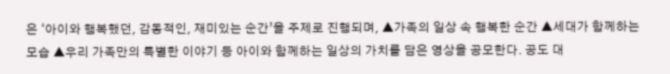은 ‘아이와 행복했던, 감동적인, 재미있는 순간’을 주제로 진행되며, ▲가족의 일상 속 행복한 순간 ▲세대가 함께하는 모습 ▲우리 가족만의 특별한 이야기 등 아이와 함께하는 일상의 가치를 담은 영상을 공모한다. 공도 대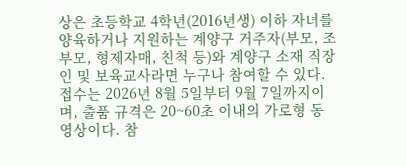상은 초등학교 4학년(2016년생) 이하 자녀를 양육하거나 지원하는 계양구 거주자(부모, 조부모, 형제자매, 친척 등)와 계양구 소재 직장인 및 보육교사라면 누구나 참여할 수 있다. 접수는 2026년 8월 5일부터 9월 7일까지이며, 출품 규격은 20~60초 이내의 가로형 동영상이다. 참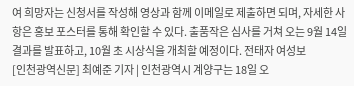여 희망자는 신청서를 작성해 영상과 함께 이메일로 제출하면 되며, 자세한 사항은 홍보 포스터를 통해 확인할 수 있다. 출품작은 심사를 거쳐 오는 9월 14일 결과를 발표하고, 10월 초 시상식을 개최할 예정이다. 전태자 여성보
[인천광역신문] 최예준 기자 | 인천광역시 계양구는 18일 오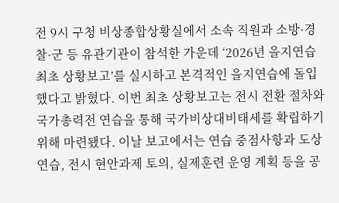전 9시 구청 비상종합상황실에서 소속 직원과 소방·경찰·군 등 유관기관이 참석한 가운데 ‘2026년 을지연습 최초 상황보고’를 실시하고 본격적인 을지연습에 돌입했다고 밝혔다. 이번 최초 상황보고는 전시 전환 절차와 국가총력전 연습을 통해 국가비상대비태세를 확립하기 위해 마련됐다. 이날 보고에서는 연습 중점사항과 도상연습, 전시 현안과제 토의, 실제훈련 운영 계획 등을 공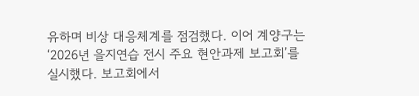유하며 비상 대응체계를 점검했다. 이어 계양구는 ‘2026년 을지연습 전시 주요 현안과제 보고회’를 실시했다. 보고회에서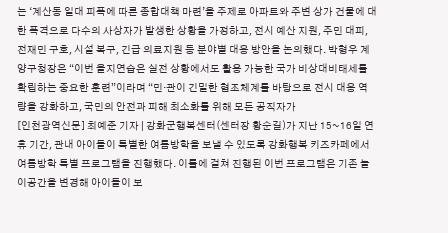는 ‘계산동 일대 피폭에 따른 종합대책 마련’을 주제로 아파트와 주변 상가 건물에 대한 폭격으로 다수의 사상자가 발생한 상황을 가정하고, 전시 예산 지원, 주민 대피, 전재민 구호, 시설 복구, 긴급 의료지원 등 분야별 대응 방안을 논의했다. 박형우 계양구청장은 “이번 을지연습은 실전 상황에서도 활용 가능한 국가 비상대비태세를 확립하는 중요한 훈련”이라며 “민·관이 긴밀한 협조체계를 바탕으로 전시 대응 역량을 강화하고, 국민의 안전과 피해 최소화를 위해 모든 공직자가
[인천광역신문] 최예준 기자 | 강화군행복센터(센터장 황순길)가 지난 15~16일 연휴 기간, 관내 아이들이 특별한 여름방학을 보낼 수 있도록 강화행복 키즈카페에서 여름방학 특별 프로그램을 진행했다. 이틀에 걸쳐 진행된 이번 프로그램은 기존 놀이공간을 변경해 아이들이 보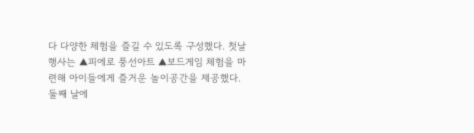다 다양한 체험을 즐길 수 있도록 구성했다. 첫날 행사는 ▲피에로 풍선아트 ▲보드게임 체험을 마련해 아이들에게 즐거운 놀이공간을 제공했다. 둘째 날에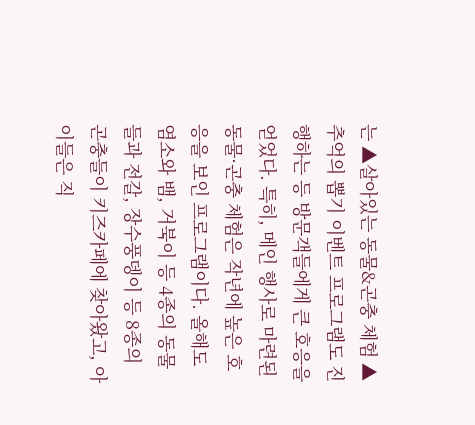는 ▲살아있는 동물&곤충 체험 ▲추억의 뽑기 이벤트 프로그램도 진행하는 등 방문객들에게 큰 호응을 얻었다. 특히, 메인 행사로 마련된 동물·곤충 체험은 작년에 높은 호응을 보인 프로그램이다. 올해도 염소와 뱀, 거북이 등 4종의 동물들과 전갈, 장수풍뎅이 등 8종의 곤충들이 키즈카페에 찾아왔고, 아이들은 직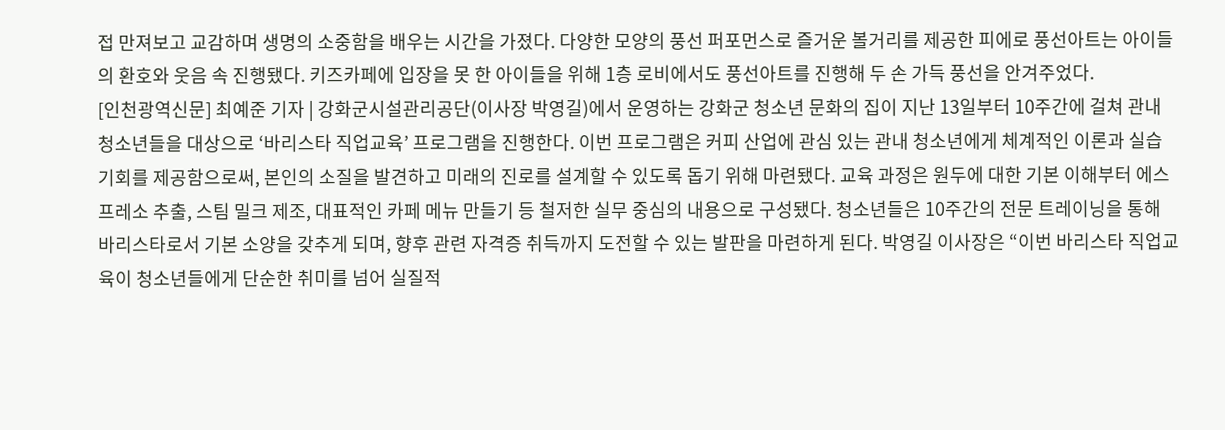접 만져보고 교감하며 생명의 소중함을 배우는 시간을 가졌다. 다양한 모양의 풍선 퍼포먼스로 즐거운 볼거리를 제공한 피에로 풍선아트는 아이들의 환호와 웃음 속 진행됐다. 키즈카페에 입장을 못 한 아이들을 위해 1층 로비에서도 풍선아트를 진행해 두 손 가득 풍선을 안겨주었다.
[인천광역신문] 최예준 기자 | 강화군시설관리공단(이사장 박영길)에서 운영하는 강화군 청소년 문화의 집이 지난 13일부터 10주간에 걸쳐 관내 청소년들을 대상으로 ‘바리스타 직업교육’ 프로그램을 진행한다. 이번 프로그램은 커피 산업에 관심 있는 관내 청소년에게 체계적인 이론과 실습 기회를 제공함으로써, 본인의 소질을 발견하고 미래의 진로를 설계할 수 있도록 돕기 위해 마련됐다. 교육 과정은 원두에 대한 기본 이해부터 에스프레소 추출, 스팀 밀크 제조, 대표적인 카페 메뉴 만들기 등 철저한 실무 중심의 내용으로 구성됐다. 청소년들은 10주간의 전문 트레이닝을 통해 바리스타로서 기본 소양을 갖추게 되며, 향후 관련 자격증 취득까지 도전할 수 있는 발판을 마련하게 된다. 박영길 이사장은 “이번 바리스타 직업교육이 청소년들에게 단순한 취미를 넘어 실질적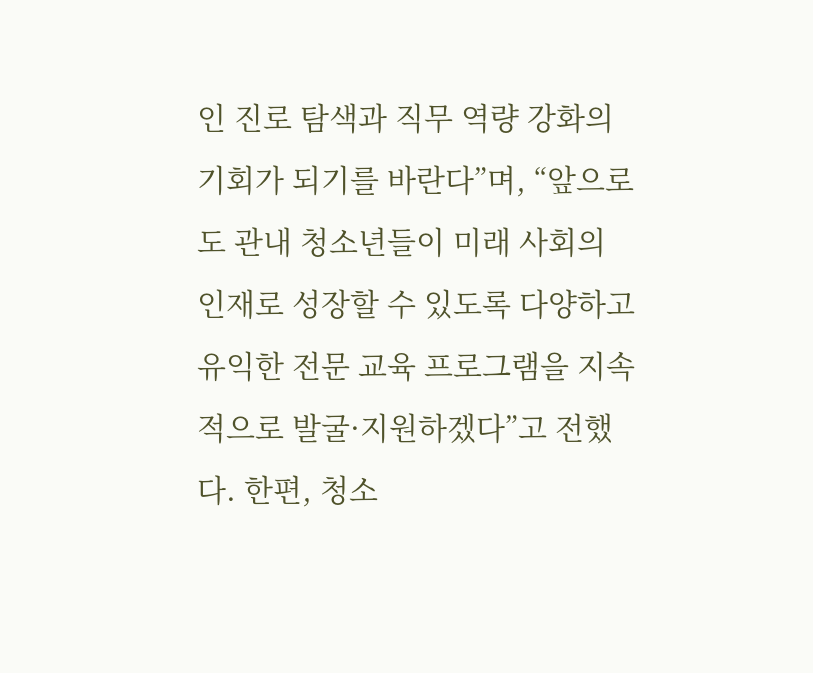인 진로 탐색과 직무 역량 강화의 기회가 되기를 바란다”며, “앞으로도 관내 청소년들이 미래 사회의 인재로 성장할 수 있도록 다양하고 유익한 전문 교육 프로그램을 지속적으로 발굴·지원하겠다”고 전했다. 한편, 청소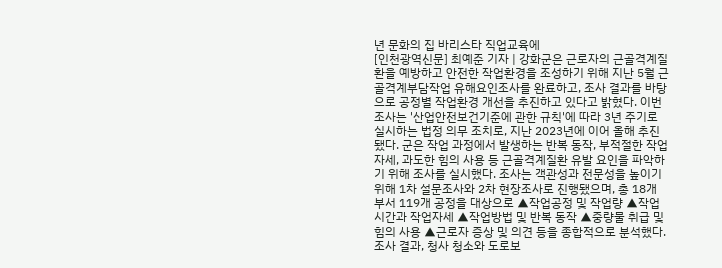년 문화의 집 바리스타 직업교육에
[인천광역신문] 최예준 기자 | 강화군은 근로자의 근골격계질환을 예방하고 안전한 작업환경을 조성하기 위해 지난 5월 근골격계부담작업 유해요인조사를 완료하고, 조사 결과를 바탕으로 공정별 작업환경 개선을 추진하고 있다고 밝혔다. 이번 조사는 '산업안전보건기준에 관한 규칙'에 따라 3년 주기로 실시하는 법정 의무 조치로, 지난 2023년에 이어 올해 추진됐다. 군은 작업 과정에서 발생하는 반복 동작, 부적절한 작업 자세, 과도한 힘의 사용 등 근골격계질환 유발 요인을 파악하기 위해 조사를 실시했다. 조사는 객관성과 전문성을 높이기 위해 1차 설문조사와 2차 현장조사로 진행됐으며, 총 18개 부서 119개 공정을 대상으로 ▲작업공정 및 작업량 ▲작업시간과 작업자세 ▲작업방법 및 반복 동작 ▲중량물 취급 및 힘의 사용 ▲근로자 증상 및 의견 등을 종합적으로 분석했다. 조사 결과, 청사 청소와 도로보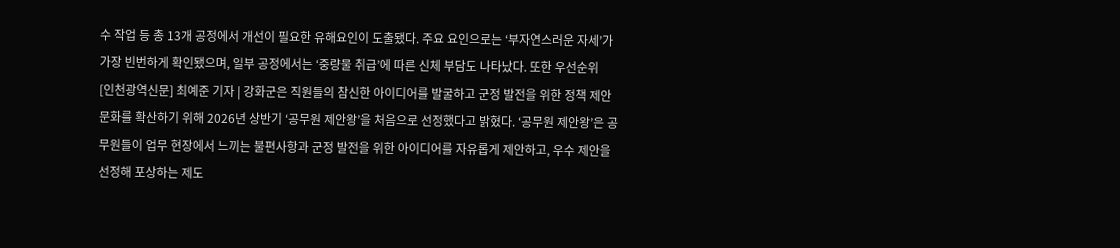수 작업 등 총 13개 공정에서 개선이 필요한 유해요인이 도출됐다. 주요 요인으로는 ‘부자연스러운 자세’가 가장 빈번하게 확인됐으며, 일부 공정에서는 ‘중량물 취급’에 따른 신체 부담도 나타났다. 또한 우선순위
[인천광역신문] 최예준 기자 | 강화군은 직원들의 참신한 아이디어를 발굴하고 군정 발전을 위한 정책 제안 문화를 확산하기 위해 2026년 상반기 ‘공무원 제안왕’을 처음으로 선정했다고 밝혔다. ‘공무원 제안왕’은 공무원들이 업무 현장에서 느끼는 불편사항과 군정 발전을 위한 아이디어를 자유롭게 제안하고, 우수 제안을 선정해 포상하는 제도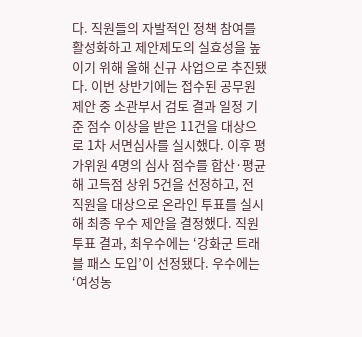다. 직원들의 자발적인 정책 참여를 활성화하고 제안제도의 실효성을 높이기 위해 올해 신규 사업으로 추진됐다. 이번 상반기에는 접수된 공무원 제안 중 소관부서 검토 결과 일정 기준 점수 이상을 받은 11건을 대상으로 1차 서면심사를 실시했다. 이후 평가위원 4명의 심사 점수를 합산·평균해 고득점 상위 5건을 선정하고, 전 직원을 대상으로 온라인 투표를 실시해 최종 우수 제안을 결정했다. 직원투표 결과, 최우수에는 ‘강화군 트래블 패스 도입’이 선정됐다. 우수에는 ‘여성농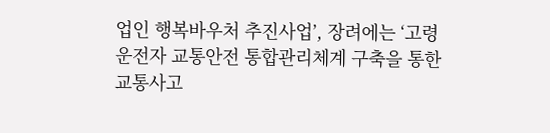업인 행복바우처 추진사업’, 장려에는 ‘고령 운전자 교통안전 통합관리체계 구축을 통한 교통사고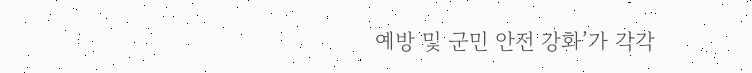예방 및 군민 안전 강화’가 각각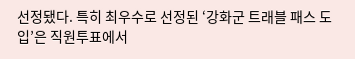선정됐다. 특히 최우수로 선정된 ‘강화군 트래블 패스 도입’은 직원투표에서